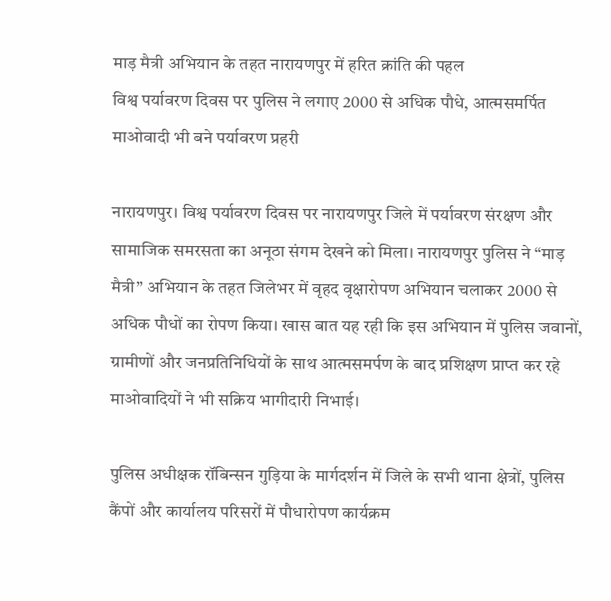माड़ मैत्री अभियान के तहत नारायणपुर में हरित क्रांति की पहल
विश्व पर्यावरण दिवस पर पुलिस ने लगाए 2000 से अधिक पौधे, आत्मसमर्पित माओवादी भी बने पर्यावरण प्रहरी

नारायणपुर। विश्व पर्यावरण दिवस पर नारायणपुर जिले में पर्यावरण संरक्षण और सामाजिक समरसता का अनूठा संगम देखने को मिला। नारायणपुर पुलिस ने “माड़ मैत्री” अभियान के तहत जिलेभर में वृहद वृक्षारोपण अभियान चलाकर 2000 से अधिक पौधों का रोपण किया। खास बात यह रही कि इस अभियान में पुलिस जवानों, ग्रामीणों और जनप्रतिनिधियों के साथ आत्मसमर्पण के बाद प्रशिक्षण प्राप्त कर रहे माओवादियों ने भी सक्रिय भागीदारी निभाई।

पुलिस अधीक्षक रॉबिन्सन गुड़िया के मार्गदर्शन में जिले के सभी थाना क्षेत्रों, पुलिस कैंपों और कार्यालय परिसरों में पौधारोपण कार्यक्रम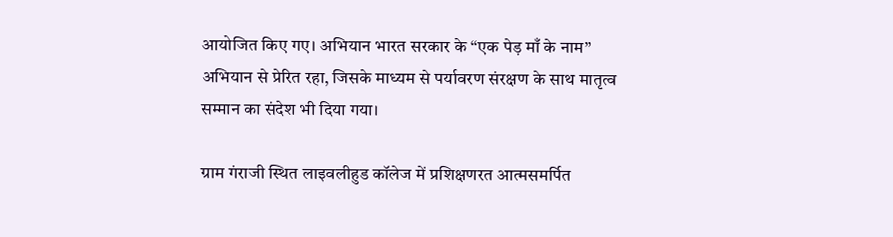आयोजित किए गए। अभियान भारत सरकार के “एक पेड़ माँ के नाम” अभियान से प्रेरित रहा, जिसके माध्यम से पर्यावरण संरक्षण के साथ मातृत्व सम्मान का संदेश भी दिया गया।

ग्राम गंराजी स्थित लाइवलीहुड कॉलेज में प्रशिक्षणरत आत्मसमर्पित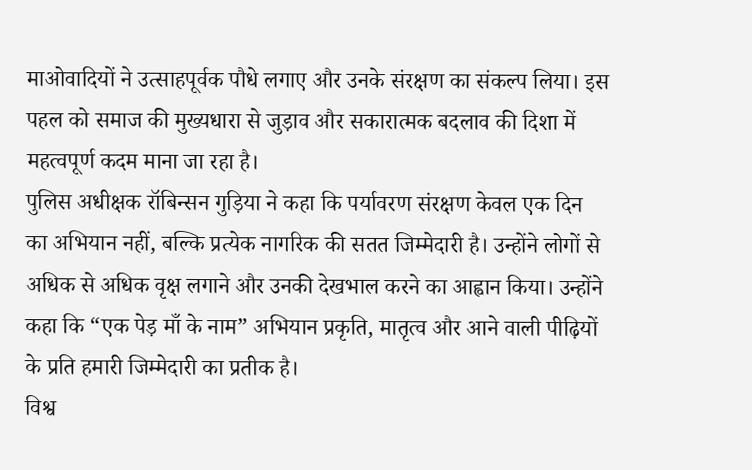माओवादियों ने उत्साहपूर्वक पौधे लगाए और उनके संरक्षण का संकल्प लिया। इस पहल को समाज की मुख्यधारा से जुड़ाव और सकारात्मक बदलाव की दिशा में महत्वपूर्ण कदम माना जा रहा है।
पुलिस अधीक्षक रॉबिन्सन गुड़िया ने कहा कि पर्यावरण संरक्षण केवल एक दिन का अभियान नहीं, बल्कि प्रत्येक नागरिक की सतत जिम्मेदारी है। उन्होंने लोगों से अधिक से अधिक वृक्ष लगाने और उनकी देखभाल करने का आह्वान किया। उन्होंने कहा कि “एक पेड़ माँ के नाम” अभियान प्रकृति, मातृत्व और आने वाली पीढ़ियों के प्रति हमारी जिम्मेदारी का प्रतीक है।
विश्व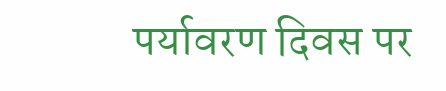पर्यावरण दिवस पर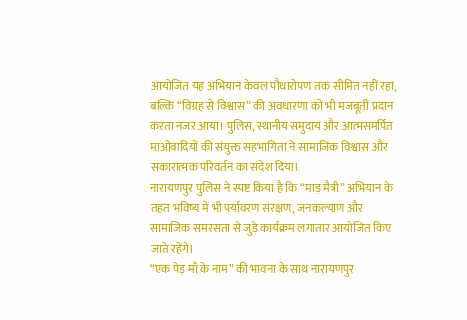आयोजित यह अभियान केवल पौधारोपण तक सीमित नहीं रहा, बल्कि “विग्रह से विश्वास” की अवधारणा को भी मजबूती प्रदान करता नजर आया। पुलिस, स्थानीय समुदाय और आत्मसमर्पित माओवादियों की संयुक्त सहभागिता ने सामाजिक विश्वास और सकारात्मक परिवर्तन का संदेश दिया।
नारायणपुर पुलिस ने स्पष्ट किया है कि “माड़ मैत्री” अभियान के तहत भविष्य में भी पर्यावरण संरक्षण, जनकल्याण और सामाजिक समरसता से जुड़े कार्यक्रम लगातार आयोजित किए जाते रहेंगे।
“एक पेड़ माँ के नाम” की भावना के साथ नारायणपुर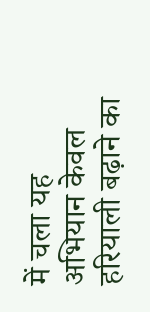में चला यह अभियान केवल हरियाली बढ़ाने का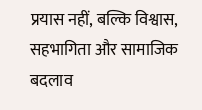प्रयास नहीं, बल्कि विश्वास, सहभागिता और सामाजिक बदलाव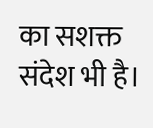का सशक्त संदेश भी है।